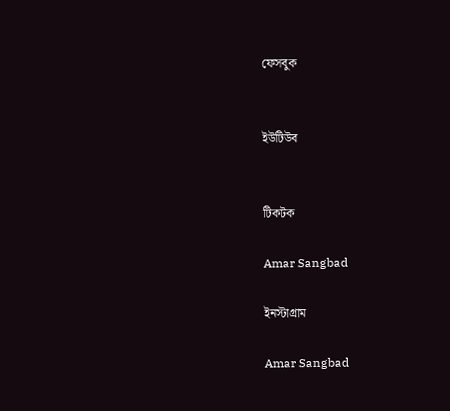ফেসবুক


ইউটিউব


টিকটক

Amar Sangbad

ইনস্টাগ্রাম

Amar Sangbad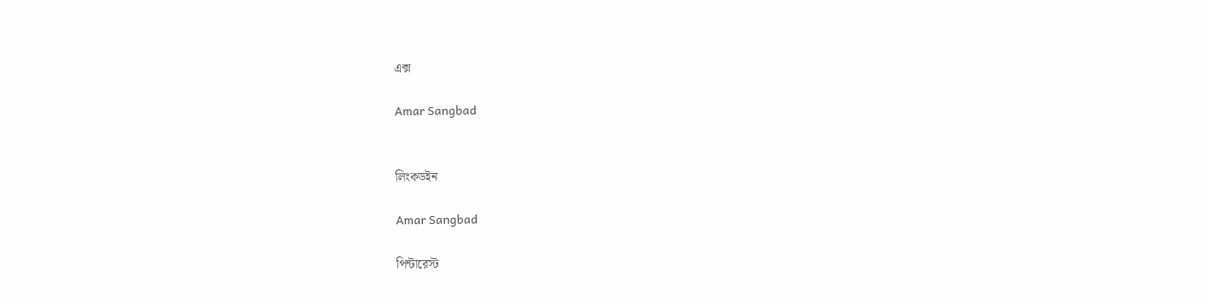এক্স

Amar Sangbad


লিংকডইন

Amar Sangbad

পিন্টারেস্ট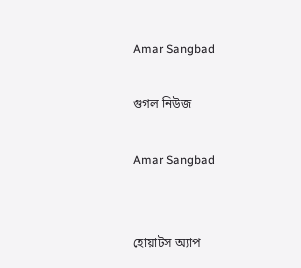Amar Sangbad

গুগল নিউজ

Amar Sangbad


হোয়াটস অ্যাপ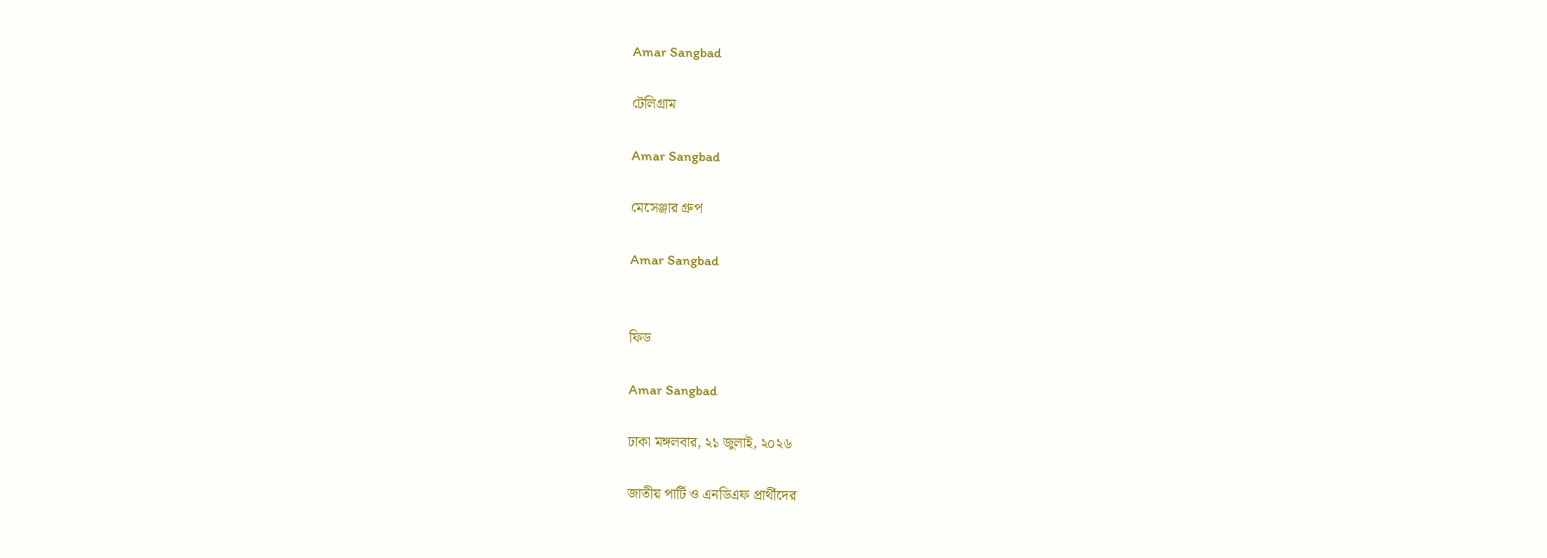Amar Sangbad

টেলিগ্রাম

Amar Sangbad

মেসেঞ্জার গ্রুপ

Amar Sangbad


ফিড

Amar Sangbad

ঢাকা মঙ্গলবার, ২১ জুলাই, ২০২৬

জাতীয় পার্টি ও এনডিএফ প্রার্থীদের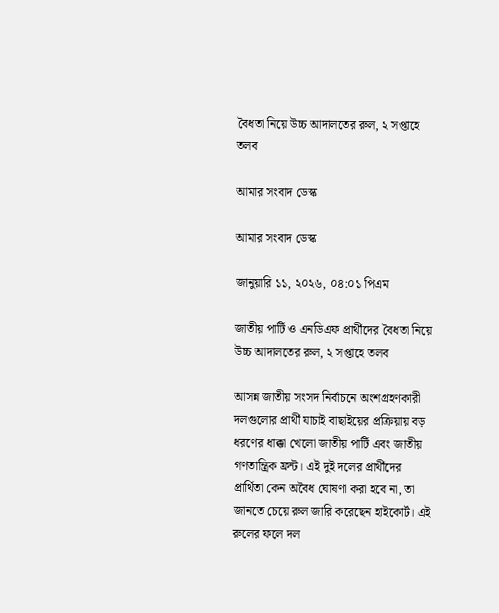বৈধতা নিয়ে উচ্চ আদালতের রুল, ২ সপ্তাহে তলব

আমার সংবাদ ডেস্ক

আমার সংবাদ ডেস্ক

জানুয়ারি ১১, ২০২৬, ০৪:০১ পিএম

জাতীয় পার্টি ও এনডিএফ প্রার্থীদের বৈধতা নিয়ে উচ্চ আদালতের রুল, ২ সপ্তাহে তলব

আসন্ন জাতীয় সংসদ নির্বাচনে অংশগ্রহণকারী দলগুলোর প্রার্থী যাচাই বাছাইয়ের প্রক্রিয়ায় বড় ধরণের ধাক্কা খেলো জাতীয় পার্টি এবং জাতীয় গণতান্ত্রিক ফ্রন্ট। এই দুই দলের প্রার্থীদের প্রার্থিতা কেন অবৈধ ঘোষণা করা হবে না, তা জানতে চেয়ে রুল জারি করেছেন হাইকোর্ট। এই রুলের ফলে দল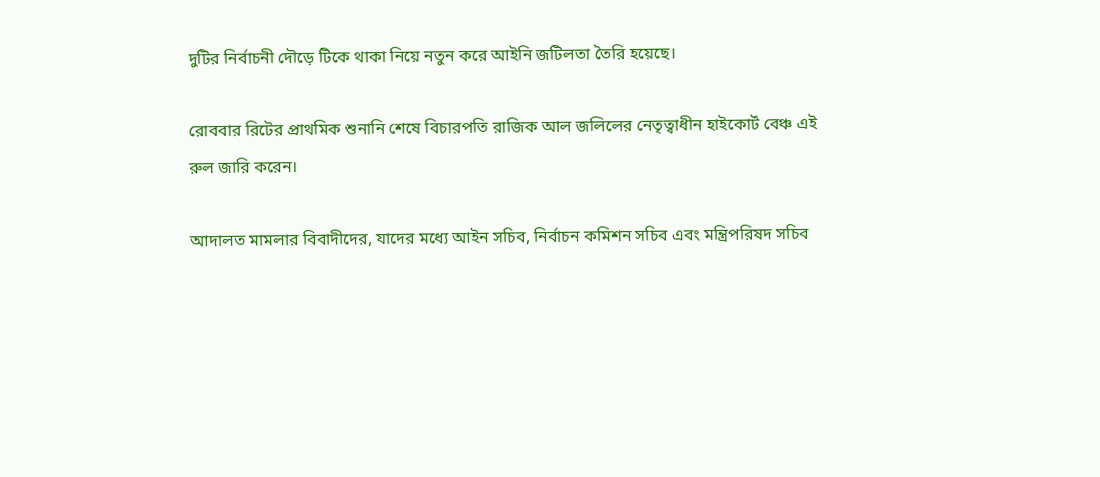দুটির নির্বাচনী দৌড়ে টিকে থাকা নিয়ে নতুন করে আইনি জটিলতা তৈরি হয়েছে।

রোববার রিটের প্রাথমিক শুনানি শেষে বিচারপতি রাজিক আল জলিলের নেতৃত্বাধীন হাইকোর্ট বেঞ্চ এই রুল জারি করেন।

আদালত মামলার বিবাদীদের, যাদের মধ্যে আইন সচিব, নির্বাচন কমিশন সচিব এবং মন্ত্রিপরিষদ সচিব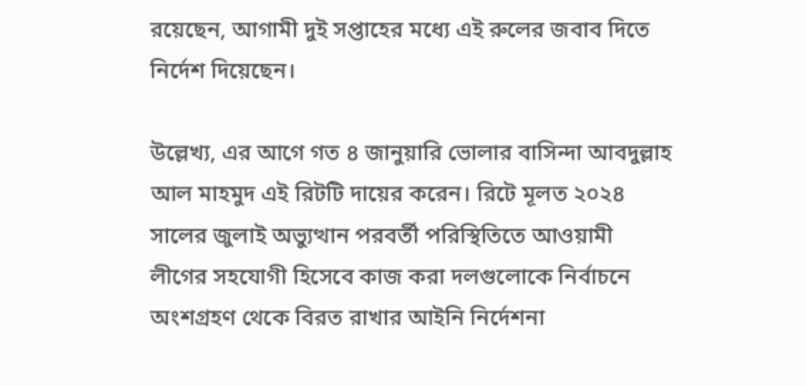রয়েছেন, আগামী দুই সপ্তাহের মধ্যে এই রুলের জবাব দিতে নির্দেশ দিয়েছেন।

উল্লেখ্য, এর আগে গত ৪ জানুয়ারি ভোলার বাসিন্দা আবদুল্লাহ আল মাহমুদ এই রিটটি দায়ের করেন। রিটে মূলত ২০২৪ সালের জুলাই অভ্যুত্থান পরবর্তী পরিস্থিতিতে আওয়ামী লীগের সহযোগী হিসেবে কাজ করা দলগুলোকে নির্বাচনে অংশগ্রহণ থেকে বিরত রাখার আইনি নির্দেশনা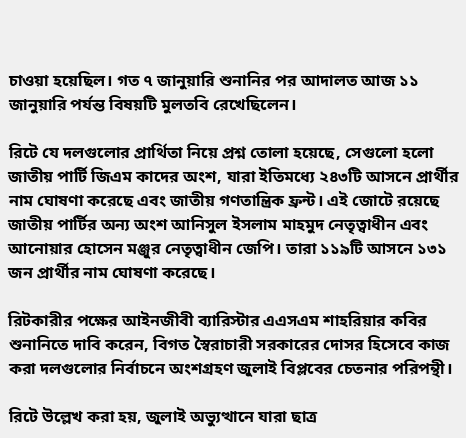চাওয়া হয়েছিল। গত ৭ জানুয়ারি শুনানির পর আদালত আজ ১১ জানুয়ারি পর্যন্ত বিষয়টি মুলতবি রেখেছিলেন।

রিটে যে দলগুলোর প্রার্থিতা নিয়ে প্রশ্ন তোলা হয়েছে, সেগুলো হলো জাতীয় পার্টি জিএম কাদের অংশ, যারা ইতিমধ্যে ২৪৩টি আসনে প্রার্থীর নাম ঘোষণা করেছে এবং জাতীয় গণতান্ত্রিক ফ্রন্ট। এই জোটে রয়েছে জাতীয় পার্টির অন্য অংশ আনিসুল ইসলাম মাহমুদ নেতৃত্বাধীন এবং আনোয়ার হোসেন মঞ্জুর নেতৃত্বাধীন জেপি। তারা ১১৯টি আসনে ১৩১ জন প্রার্থীর নাম ঘোষণা করেছে।

রিটকারীর পক্ষের আইনজীবী ব্যারিস্টার এএসএম শাহরিয়ার কবির শুনানিতে দাবি করেন, বিগত স্বৈরাচারী সরকারের দোসর হিসেবে কাজ করা দলগুলোর নির্বাচনে অংশগ্রহণ জুলাই বিপ্লবের চেতনার পরিপন্থী।

রিটে উল্লেখ করা হয়, জুলাই অভ্যুত্থানে যারা ছাত্র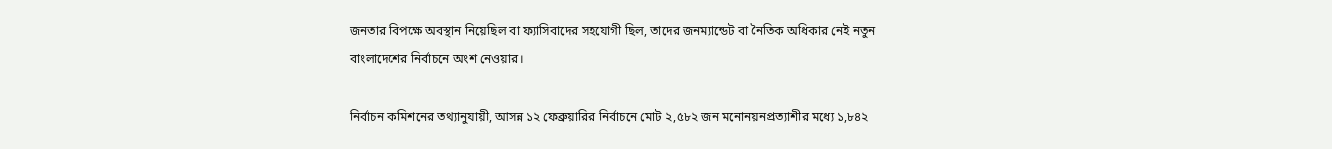জনতার বিপক্ষে অবস্থান নিয়েছিল বা ফ্যাসিবাদের সহযোগী ছিল, তাদের জনম্যান্ডেট বা নৈতিক অধিকার নেই নতুন বাংলাদেশের নির্বাচনে অংশ নেওয়ার।

নির্বাচন কমিশনের তথ্যানুযায়ী, আসন্ন ১২ ফেব্রুয়ারির নির্বাচনে মোট ২,৫৮২ জন মনোনয়নপ্রত্যাশীর মধ্যে ১,৮৪২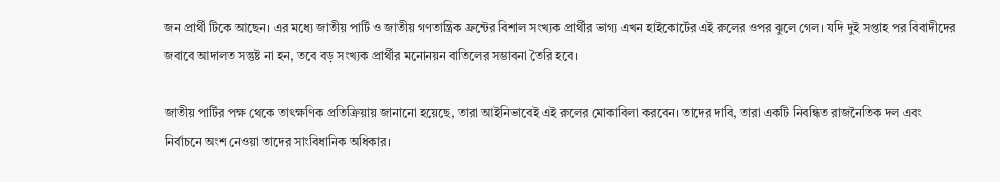জন প্রার্থী টিকে আছেন। এর মধ্যে জাতীয় পার্টি ও জাতীয় গণতান্ত্রিক ফ্রন্টের বিশাল সংখ্যক প্রার্থীর ভাগ্য এখন হাইকোর্টের এই রুলের ওপর ঝুলে গেল। যদি দুই সপ্তাহ পর বিবাদীদের জবাবে আদালত সন্তুষ্ট না হন, তবে বড় সংখ্যক প্রার্থীর মনোনয়ন বাতিলের সম্ভাবনা তৈরি হবে।

জাতীয় পার্টির পক্ষ থেকে তাৎক্ষণিক প্রতিক্রিয়ায় জানানো হয়েছে, তারা আইনিভাবেই এই রুলের মোকাবিলা করবেন। তাদের দাবি, তারা একটি নিবন্ধিত রাজনৈতিক দল এবং নির্বাচনে অংশ নেওয়া তাদের সাংবিধানিক অধিকার।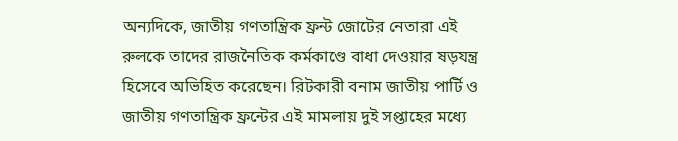অন্যদিকে, জাতীয় গণতান্ত্রিক ফ্রন্ট জোটের নেতারা এই রুলকে তাদের রাজনৈতিক কর্মকাণ্ডে বাধা দেওয়ার ষড়যন্ত্র হিসেবে অভিহিত করেছেন। রিটকারী বনাম জাতীয় পার্টি ও জাতীয় গণতান্ত্রিক ফ্রন্টের এই মামলায় দুই সপ্তাহের মধ্যে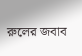রুলের জবাব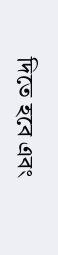দিতে হবে এবং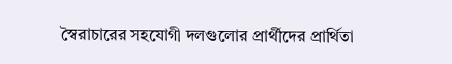স্বৈরাচারের সহযোগী দলগুলোর প্রার্থীদের প্রার্থিতা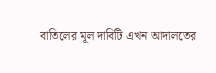বাতিলের মূল দাবিটি এখন আদালতের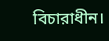বিচারাধীন।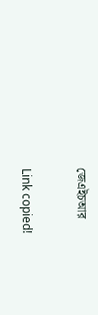জেএইচআর

Link copied!